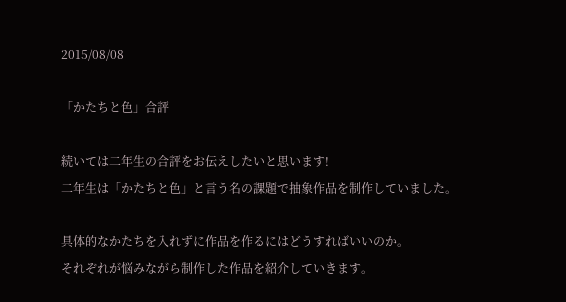2015/08/08

「かたちと色」合評

続いては二年生の合評をお伝えしたいと思います!
二年生は「かたちと色」と言う名の課題で抽象作品を制作していました。

具体的なかたちを入れずに作品を作るにはどうすればいいのか。
それぞれが悩みながら制作した作品を紹介していきます。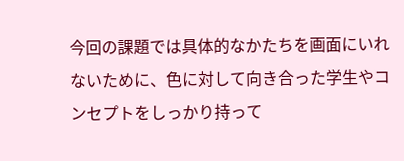今回の課題では具体的なかたちを画面にいれないために、色に対して向き合った学生やコンセプトをしっかり持って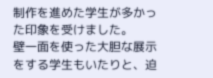制作を進めた学生が多かった印象を受けました。
壁一面を使った大胆な展示をする学生もいたりと、迫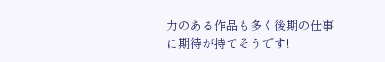力のある作品も多く後期の仕事に期待が持てそうです!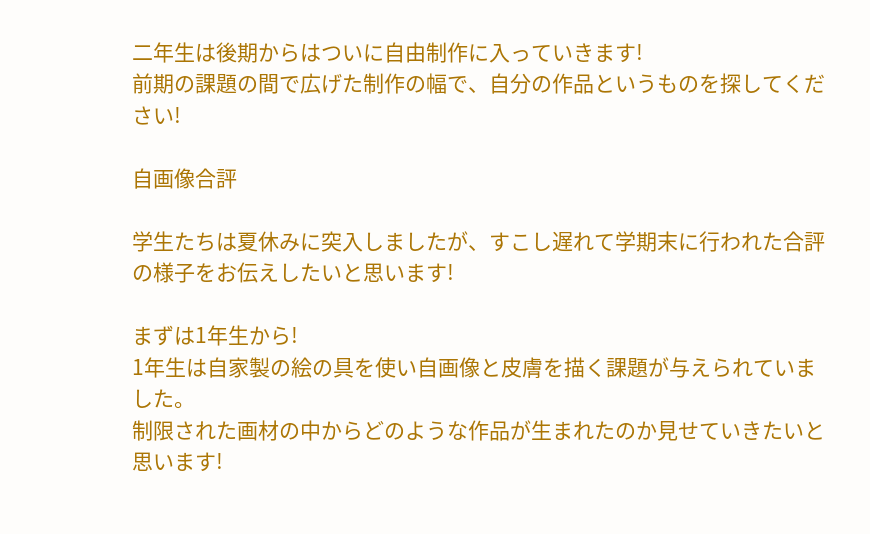二年生は後期からはついに自由制作に入っていきます!
前期の課題の間で広げた制作の幅で、自分の作品というものを探してください!

自画像合評

学生たちは夏休みに突入しましたが、すこし遅れて学期末に行われた合評の様子をお伝えしたいと思います!

まずは1年生から!
1年生は自家製の絵の具を使い自画像と皮膚を描く課題が与えられていました。
制限された画材の中からどのような作品が生まれたのか見せていきたいと思います!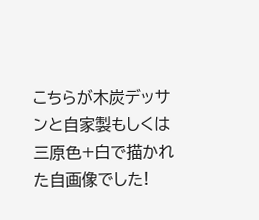こちらが木炭デッサンと自家製もしくは三原色+白で描かれた自画像でした!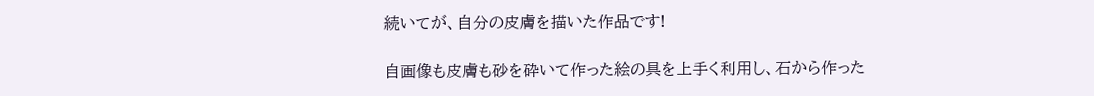続いてが、自分の皮膚を描いた作品です!

自画像も皮膚も砂を砕いて作った絵の具を上手く利用し、石から作った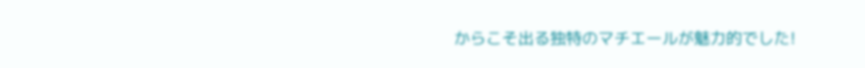からこそ出る独特のマチエールが魅力的でした!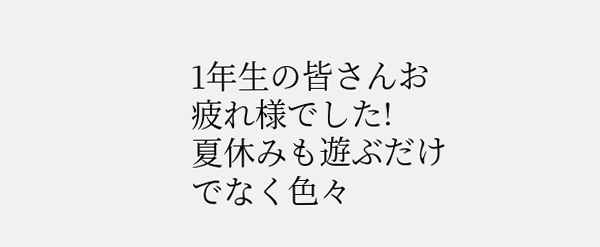1年生の皆さんお疲れ様でした!
夏休みも遊ぶだけでなく色々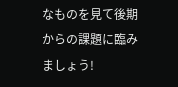なものを見て後期からの課題に臨みましょう!